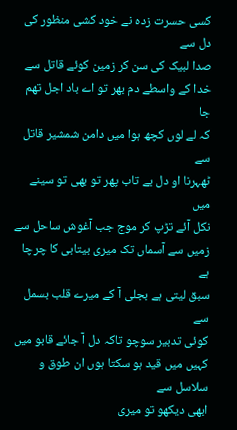کسی حسرت زدہ نے خود کشی منظور کی دل سے
صدا لبیک کی سن کر زمین کوئے قاتل سے
خدا کے واسطے دم بھر تو اے باد اجل تھم جا
کہ لے لوں کچھ ہوا میں دامن شمشیر قاتل سے
ٹھہرنا او دل بے تاب پھر تو بھی تو سینے میں
نکل آئے تڑپ کر موج جب آغوش ساحل سے
زمیں سے آسماں تک میری بیتابی کا چرچا ہے
سبق لیتی ہے بجلی آ کے میرے قلب بسمل سے
کوئی تدبیر سوچو تاکہ دل آ جائے قابو میں
کہیں میں قید ہو سکتا ہوں ان طوق و سلاسل سے
ابھی دیکھو تو میری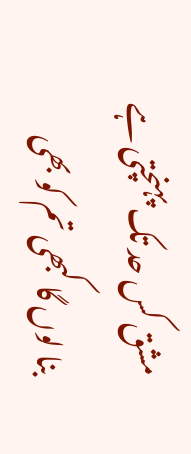مشق کس حد تک پہنچتی ہے
بنا لوں گا کبھی تم کو بھی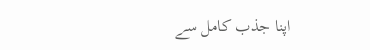اپنا جذب کامل سے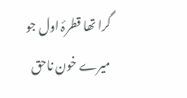گرا تھا قطرۂ اول جو میرے خون ناحق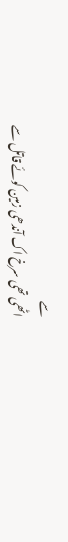سے
اٹھی تھی سرخ اک آندھی زمین کوئے قاتل سے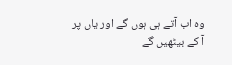وہ اب آتے ہی ہوں گے اور یاں پر آ کے بیٹھیں گے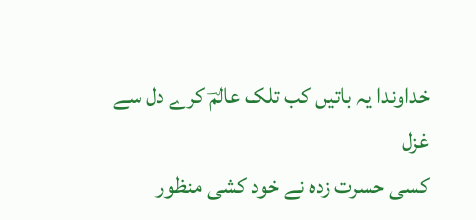خداوندا یہ باتیں کب تلک عالمؔ کرے دل سے
غزل
کسی حسرت زدہ نے خود کشی منظور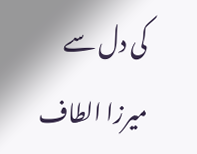کی دل سے
میرزا الطاف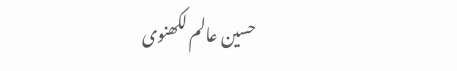حسین عالم لکھنوی